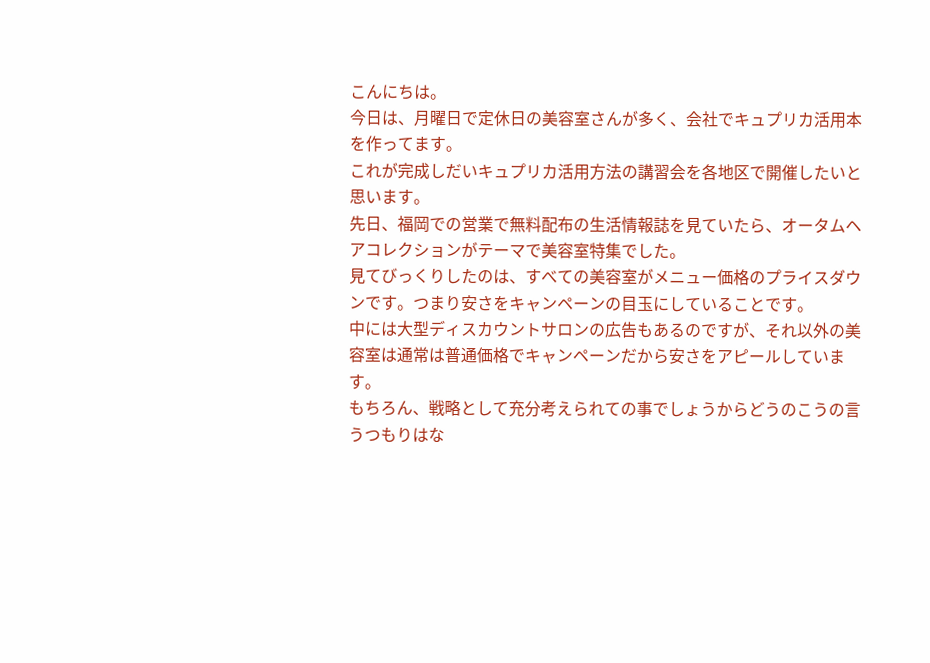こんにちは。
今日は、月曜日で定休日の美容室さんが多く、会社でキュプリカ活用本を作ってます。
これが完成しだいキュプリカ活用方法の講習会を各地区で開催したいと思います。
先日、福岡での営業で無料配布の生活情報誌を見ていたら、オータムヘアコレクションがテーマで美容室特集でした。
見てびっくりしたのは、すべての美容室がメニュー価格のプライスダウンです。つまり安さをキャンペーンの目玉にしていることです。
中には大型ディスカウントサロンの広告もあるのですが、それ以外の美容室は通常は普通価格でキャンペーンだから安さをアピールしています。
もちろん、戦略として充分考えられての事でしょうからどうのこうの言うつもりはな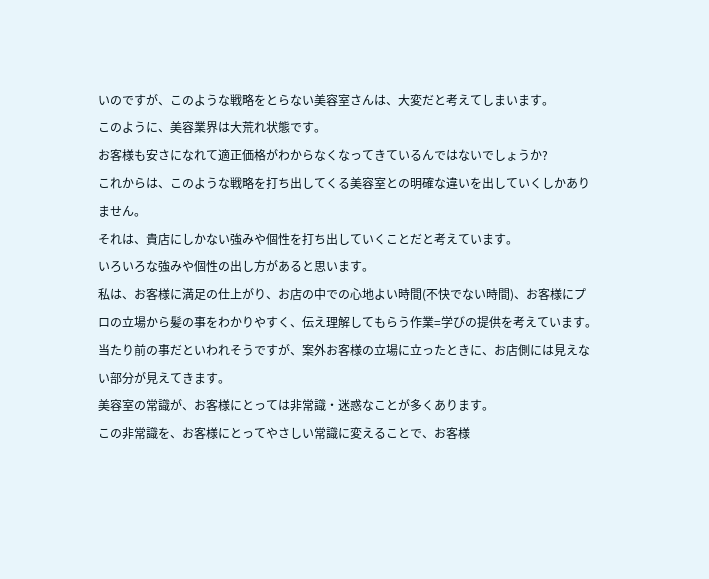いのですが、このような戦略をとらない美容室さんは、大変だと考えてしまいます。
このように、美容業界は大荒れ状態です。
お客様も安さになれて適正価格がわからなくなってきているんではないでしょうか?
これからは、このような戦略を打ち出してくる美容室との明確な違いを出していくしかありません。
それは、貴店にしかない強みや個性を打ち出していくことだと考えています。
いろいろな強みや個性の出し方があると思います。
私は、お客様に満足の仕上がり、お店の中での心地よい時間(不快でない時間)、お客様にプロの立場から髪の事をわかりやすく、伝え理解してもらう作業=学びの提供を考えています。
当たり前の事だといわれそうですが、案外お客様の立場に立ったときに、お店側には見えない部分が見えてきます。
美容室の常識が、お客様にとっては非常識・迷惑なことが多くあります。
この非常識を、お客様にとってやさしい常識に変えることで、お客様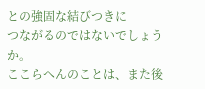との強固な結びつきに
つながるのではないでしょうか。
ここらへんのことは、また後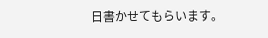日書かせてもらいます。